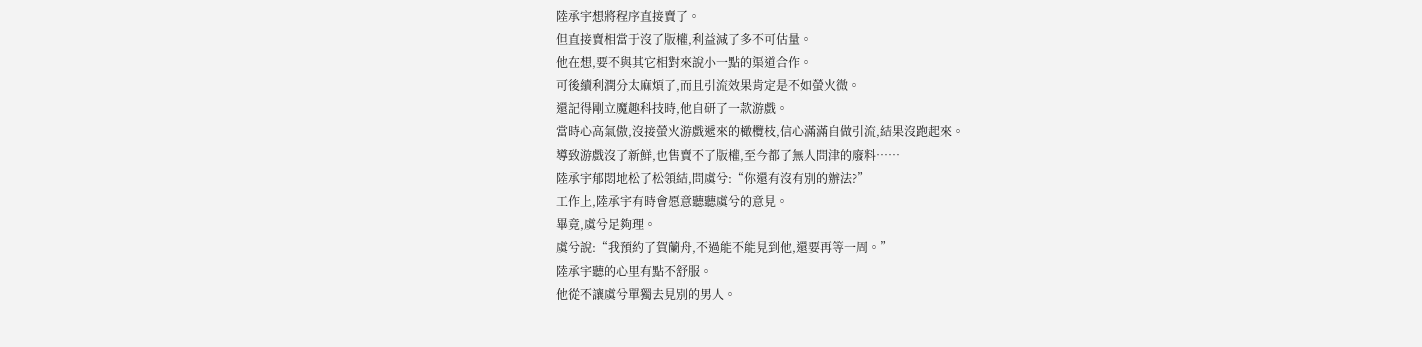陸承宇想將程序直接賣了。
但直接賣相當于沒了版權,利益減了多不可估量。
他在想,要不與其它相對來說小一點的渠道合作。
可後續利潤分太麻煩了,而且引流效果肯定是不如螢火微。
還記得剛立魔趣科技時,他自研了一款游戲。
當時心高氣傲,沒接螢火游戲遞來的橄欖枝,信心滿滿自做引流,結果沒跑起來。
導致游戲沒了新鮮,也售賣不了版權,至今都了無人問津的廢料……
陸承宇郁悶地松了松領結,問虞兮:“你還有沒有別的辦法?”
工作上,陸承宇有時會愿意聽聽虞兮的意見。
畢竟,虞兮足夠理。
虞兮說:“我預約了賀蘭舟,不過能不能見到他,還要再等一周。”
陸承宇聽的心里有點不舒服。
他從不讓虞兮單獨去見別的男人。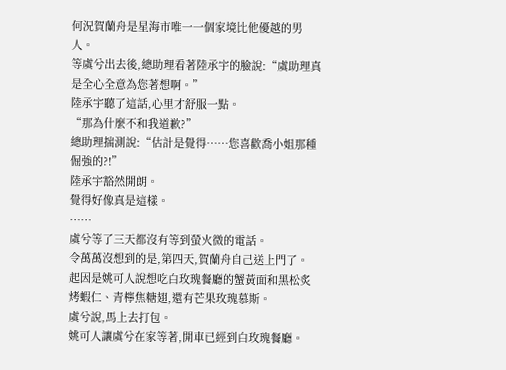何況賀蘭舟是星海市唯一一個家境比他優越的男人。
等虞兮出去後,總助理看著陸承宇的臉說:“虞助理真是全心全意為您著想啊。”
陸承宇聽了這話,心里才舒服一點。
“那為什麼不和我道歉?”
總助理揣測說:“估計是覺得……您喜歡喬小姐那種倔強的?!”
陸承宇豁然開朗。
覺得好像真是這樣。
……
虞兮等了三天都沒有等到螢火微的電話。
令萬萬沒想到的是,第四天,賀蘭舟自己送上門了。
起因是姚可人說想吃白玫瑰餐廳的蟹黃面和黑松炙烤蝦仁、青檸焦糖翅,還有芒果玫瑰慕斯。
虞兮說,馬上去打包。
姚可人讓虞兮在家等著,開車已經到白玫瑰餐廳。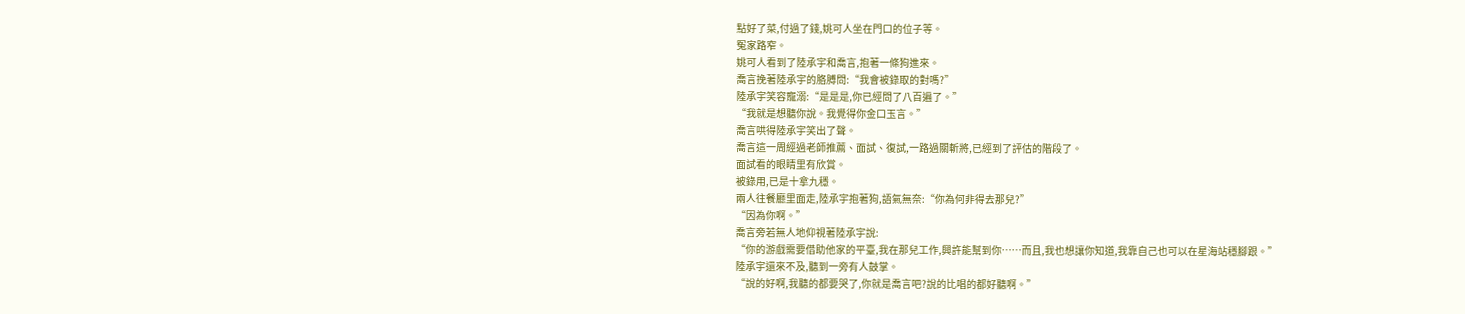點好了菜,付過了錢,姚可人坐在門口的位子等。
冤家路窄。
姚可人看到了陸承宇和喬言,抱著一條狗進來。
喬言挽著陸承宇的胳膊問:“我會被錄取的對嗎?”
陸承宇笑容寵溺:“是是是,你已經問了八百遍了。”
“我就是想聽你說。我覺得你金口玉言。”
喬言哄得陸承宇笑出了聲。
喬言這一周經過老師推薦、面試、復試,一路過關斬將,已經到了評估的階段了。
面試看的眼睛里有欣賞。
被錄用,已是十拿九穩。
兩人往餐廳里面走,陸承宇抱著狗,語氣無奈:“你為何非得去那兒?”
“因為你啊。”
喬言旁若無人地仰視著陸承宇說:
“你的游戲需要借助他家的平臺,我在那兒工作,興許能幫到你……而且,我也想讓你知道,我靠自己也可以在星海站穩腳跟。”
陸承宇還來不及,聽到一旁有人鼓掌。
“說的好啊,我聽的都要哭了,你就是喬言吧?說的比唱的都好聽啊。”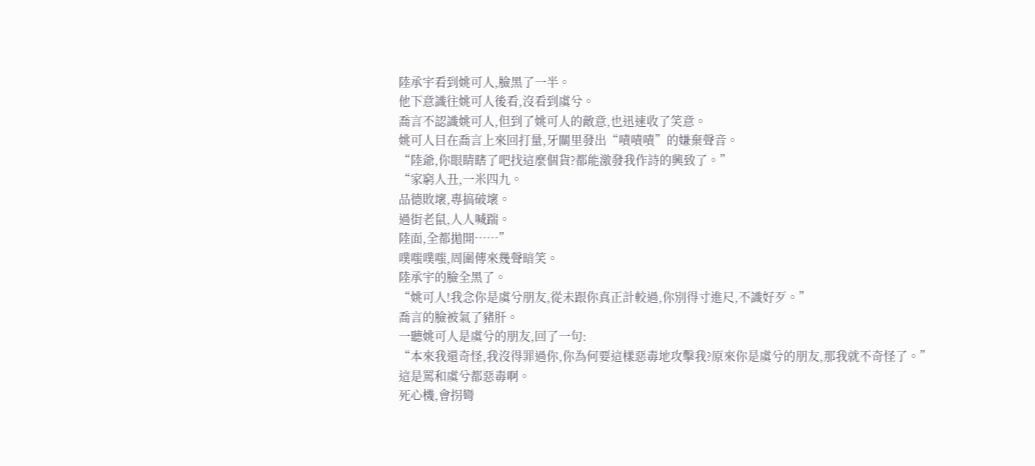陸承宇看到姚可人,臉黑了一半。
他下意識往姚可人後看,沒看到虞兮。
喬言不認識姚可人,但到了姚可人的敵意,也迅速收了笑意。
姚可人目在喬言上來回打量,牙關里發出“嘖嘖嘖”的嫌棄聲音。
“陸爺,你眼睛瞎了吧找這麼個貨?都能激發我作詩的興致了。”
“家窮人丑,一米四九。
品德敗壞,專搞破壞。
過街老鼠,人人喊踹。
陸面,全都拋開……”
噗嗤噗嗤,周圍傳來幾聲暗笑。
陸承宇的臉全黑了。
“姚可人!我念你是虞兮朋友,從未跟你真正計較過,你別得寸進尺,不識好歹。”
喬言的臉被氣了豬肝。
一聽姚可人是虞兮的朋友,回了一句:
“本來我還奇怪,我沒得罪過你,你為何要這樣惡毒地攻擊我?原來你是虞兮的朋友,那我就不奇怪了。”
這是罵和虞兮都惡毒啊。
死心機,會拐彎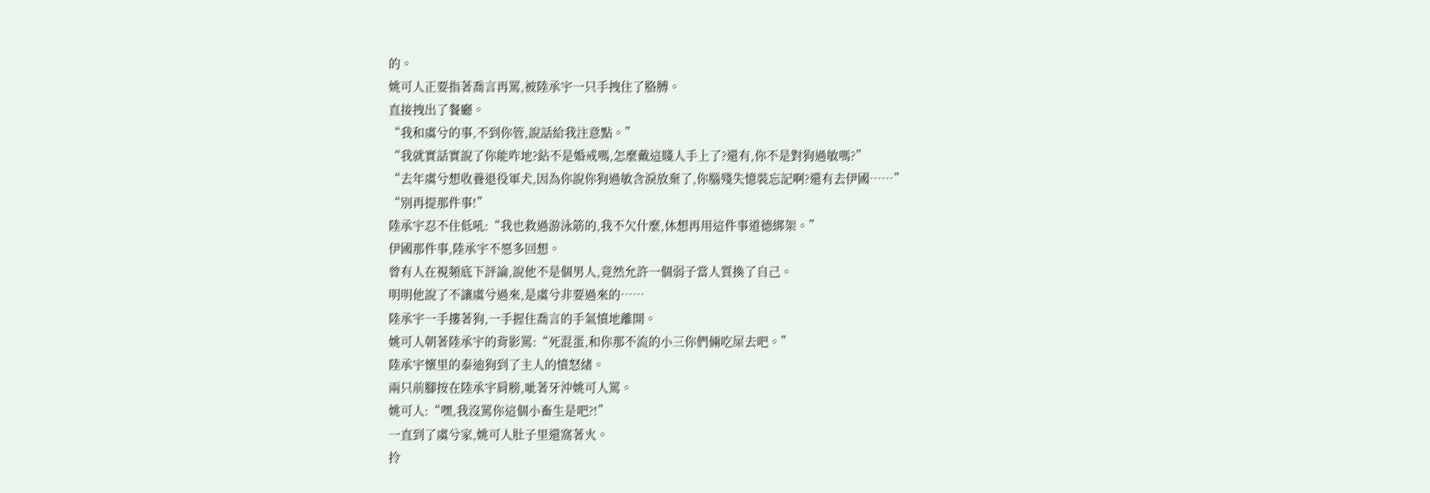的。
姚可人正要指著喬言再罵,被陸承宇一只手拽住了胳膊。
直接拽出了餐廳。
“我和虞兮的事,不到你管,說話給我注意點。”
“我就實話實說了你能咋地?鉆不是婚戒嗎,怎麼戴這賤人手上了?還有,你不是對狗過敏嗎?”
“去年虞兮想收養退役軍犬,因為你說你狗過敏含淚放棄了,你腦殘失憶裝忘記啊?還有去伊國……”
“別再提那件事!”
陸承宇忍不住低吼:“我也救過游泳筋的,我不欠什麼,休想再用這件事道德綁架。”
伊國那件事,陸承宇不愿多回想。
曾有人在視頻底下評論,說他不是個男人,竟然允許一個弱子當人質換了自己。
明明他說了不讓虞兮過來,是虞兮非要過來的……
陸承宇一手摟著狗,一手握住喬言的手氣憤地離開。
姚可人朝著陸承宇的背影罵:“死混蛋,和你那不流的小三你們倆吃屎去吧。”
陸承宇懷里的泰迪狗到了主人的憤怒緒。
兩只前腳按在陸承宇肩膀,呲著牙沖姚可人罵。
姚可人:“嘿,我沒罵你這個小畜生是吧?!”
一直到了虞兮家,姚可人肚子里還窩著火。
拎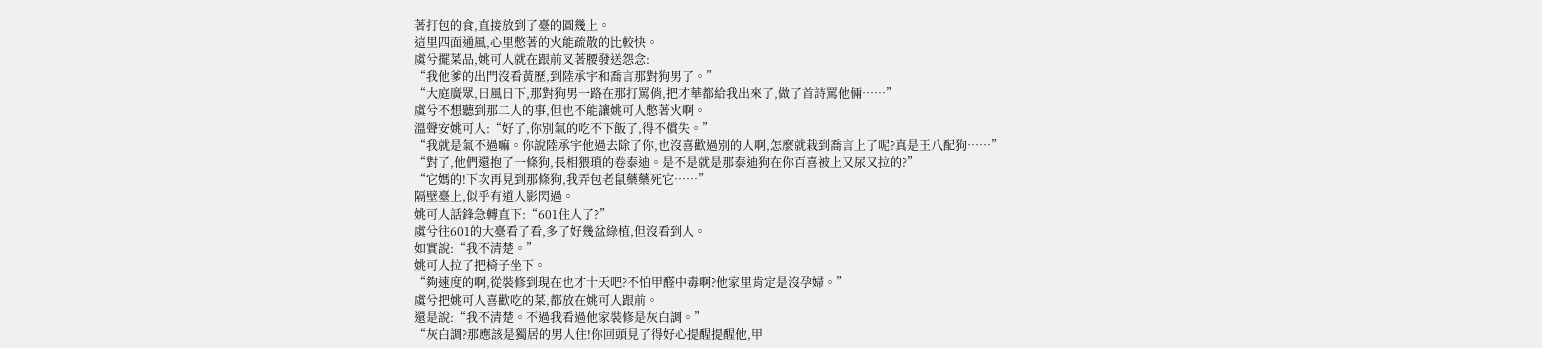著打包的食,直接放到了臺的圓幾上。
這里四面通風,心里憋著的火能疏散的比較快。
虞兮擺菜品,姚可人就在跟前叉著腰發送怨念:
“我他爹的出門沒看黃歷,到陸承宇和喬言那對狗男了。”
“大庭廣眾,日風日下,那對狗男一路在那打罵俏,把才華都給我出來了,做了首詩罵他倆……”
虞兮不想聽到那二人的事,但也不能讓姚可人憋著火啊。
溫聲安姚可人:“好了,你別氣的吃不下飯了,得不償失。”
“我就是氣不過嘛。你說陸承宇他過去除了你,也沒喜歡過別的人啊,怎麼就栽到喬言上了呢?真是王八配狗……”
“對了,他們還抱了一條狗,長相猥瑣的卷泰迪。是不是就是那泰迪狗在你百喜被上又尿又拉的?”
“它媽的!下次再見到那條狗,我弄包老鼠藥藥死它……”
隔壁臺上,似乎有道人影閃過。
姚可人話鋒急轉直下:“601住人了?”
虞兮往601的大臺看了看,多了好幾盆綠植,但沒看到人。
如實說:“我不清楚。”
姚可人拉了把椅子坐下。
“夠速度的啊,從裝修到現在也才十天吧?不怕甲醛中毒啊?他家里肯定是沒孕婦。”
虞兮把姚可人喜歡吃的菜,都放在姚可人跟前。
還是說:“我不清楚。不過我看過他家裝修是灰白調。”
“灰白調?那應該是獨居的男人住!你回頭見了得好心提醒提醒他,甲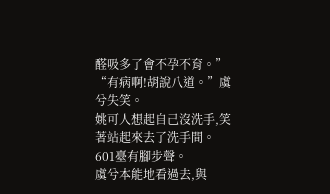醛吸多了會不孕不育。”
“有病啊!胡說八道。”虞兮失笑。
姚可人想起自己沒洗手,笑著站起來去了洗手間。
601臺有腳步聲。
虞兮本能地看過去,與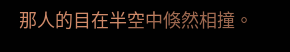那人的目在半空中倏然相撞。